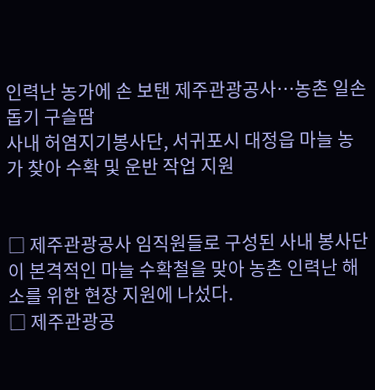인력난 농가에 손 보탠 제주관광공사…농촌 일손 돕기 구슬땀
사내 허염지기봉사단, 서귀포시 대정읍 마늘 농가 찾아 수확 및 운반 작업 지원


□ 제주관광공사 임직원들로 구성된 사내 봉사단이 본격적인 마늘 수확철을 맞아 농촌 인력난 해소를 위한 현장 지원에 나섰다.
□ 제주관광공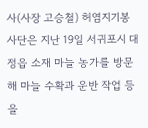사(사장 고승철) 허염지기봉사단은 지난 19일 서귀포시 대정읍 소재 마늘 농가를 방문해 마늘 수확과 운반 작업 등을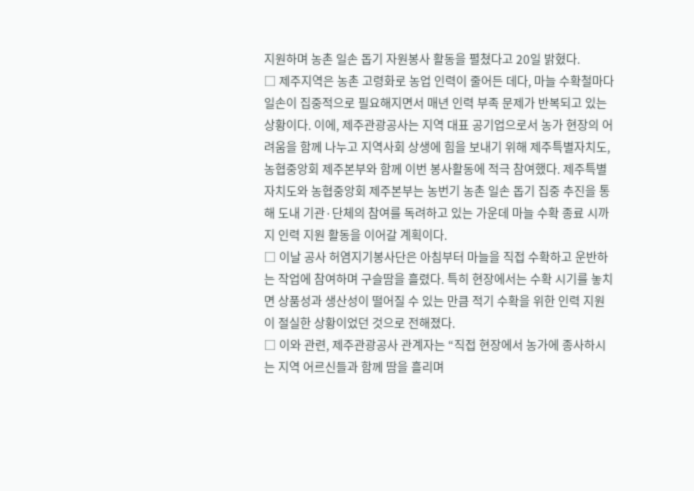지원하며 농촌 일손 돕기 자원봉사 활동을 펼쳤다고 20일 밝혔다.
□ 제주지역은 농촌 고령화로 농업 인력이 줄어든 데다, 마늘 수확철마다 일손이 집중적으로 필요해지면서 매년 인력 부족 문제가 반복되고 있는 상황이다. 이에, 제주관광공사는 지역 대표 공기업으로서 농가 현장의 어려움을 함께 나누고 지역사회 상생에 힘을 보내기 위해 제주특별자치도, 농협중앙회 제주본부와 함께 이번 봉사활동에 적극 참여했다. 제주특별자치도와 농협중앙회 제주본부는 농번기 농촌 일손 돕기 집중 추진을 통해 도내 기관·단체의 참여를 독려하고 있는 가운데 마늘 수확 종료 시까지 인력 지원 활동을 이어갈 계획이다.
□ 이날 공사 허염지기봉사단은 아침부터 마늘을 직접 수확하고 운반하는 작업에 참여하며 구슬땀을 흘렸다. 특히 현장에서는 수확 시기를 놓치면 상품성과 생산성이 떨어질 수 있는 만큼 적기 수확을 위한 인력 지원이 절실한 상황이었던 것으로 전해졌다.
□ 이와 관련, 제주관광공사 관계자는 “직접 현장에서 농가에 종사하시는 지역 어르신들과 함께 땀을 흘리며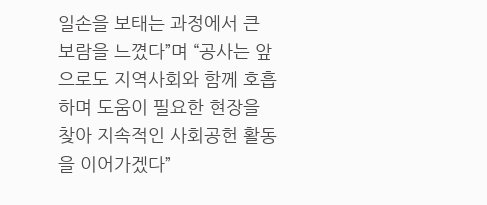일손을 보태는 과정에서 큰 보람을 느꼈다”며 “공사는 앞으로도 지역사회와 함께 호흡하며 도움이 필요한 현장을 찾아 지속적인 사회공헌 활동을 이어가겠다”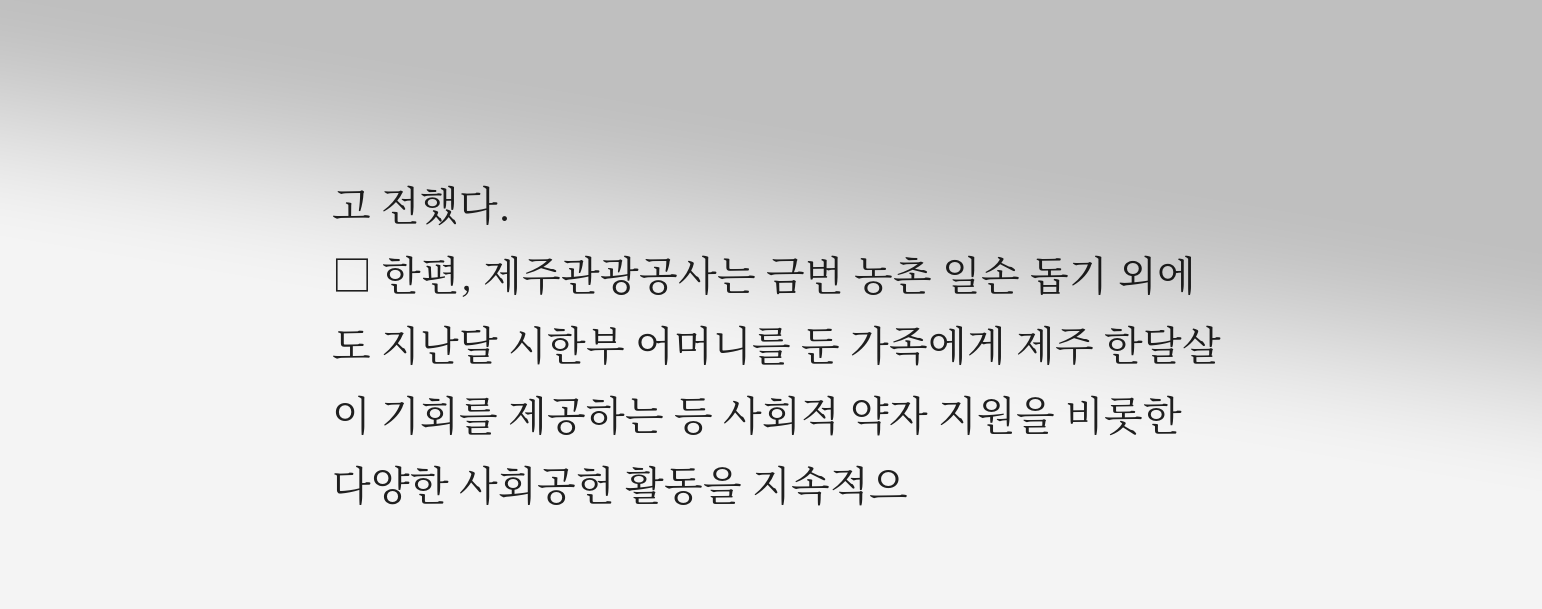고 전했다.
□ 한편, 제주관광공사는 금번 농촌 일손 돕기 외에도 지난달 시한부 어머니를 둔 가족에게 제주 한달살이 기회를 제공하는 등 사회적 약자 지원을 비롯한 다양한 사회공헌 활동을 지속적으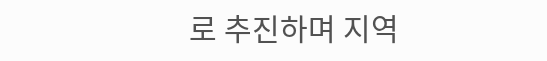로 추진하며 지역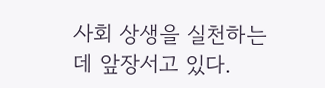사회 상생을 실천하는 데 앞장서고 있다.